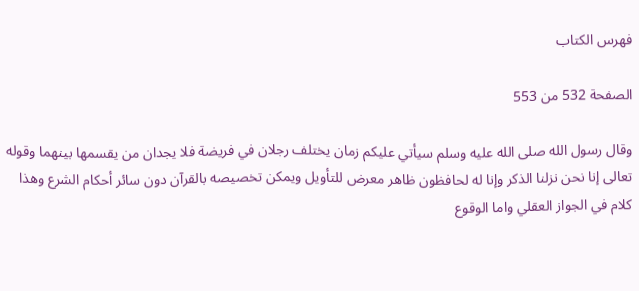فهرس الكتاب

الصفحة 532 من 553

وقال رسول الله صلى الله عليه وسلم سيأتي عليكم زمان يختلف رجلان في فريضة فلا يجدان من يقسمها بينهما وقوله تعالى إنا نحن نزلنا الذكر وإنا له لحافظون ظاهر معرض للتأويل ويمكن تخصيصه بالقرآن دون سائر أحكام الشرع وهذا كلام في الجواز العقلي واما الوقوع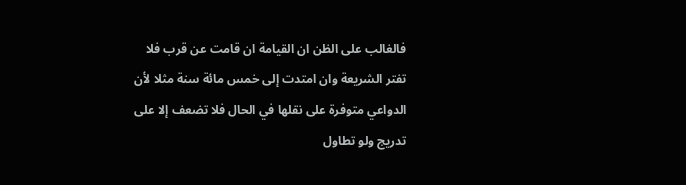فالغالب على الظن ان القيامة ان قامت عن قرب فلا تفتر الشريعة وان امتدت إلى خمس مائة سنة مثلا لأن الدواعي متوفرة على نقلها في الحال فلا تضعف إلا على تدريج ولو تطاول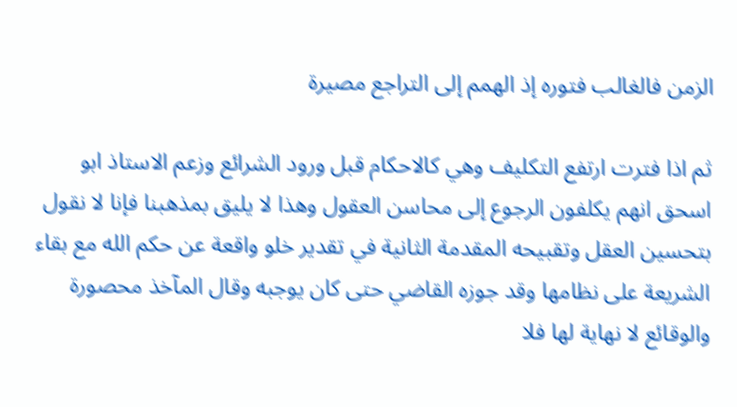الزمن فالغالب فتوره إذ الهمم إلى التراجع مصيرة

ثم اذا فترت ارتفع التكليف وهي كالاحكام قبل ورود الشرائع وزعم الاستاذ ابو اسحق انهم يكلفون الرجوع إلى محاسن العقول وهذا لا يليق بمذهبنا فإنا لا نقول بتحسين العقل وتقبيحه المقدمة الثانية في تقدير خلو واقعة عن حكم الله مع بقاء الشريعة على نظامها وقد جوزه القاضي حتى كان يوجبه وقال المآخذ محصورة والوقائع لا نهاية لها فلا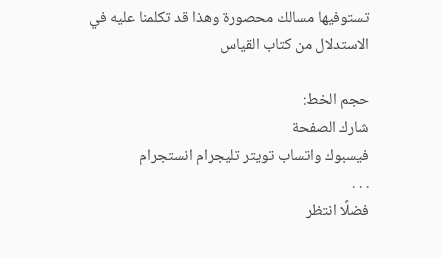تستوفيها مسالك محصورة وهذا قد تكلمنا عليه في الاستدلال من كتاب القياس

حجم الخط:
شارك الصفحة
فيسبوك واتساب تويتر تليجرام انستجرام
. . .
فضلًا انتظر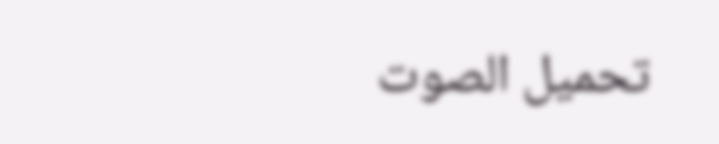تحميل الصوت